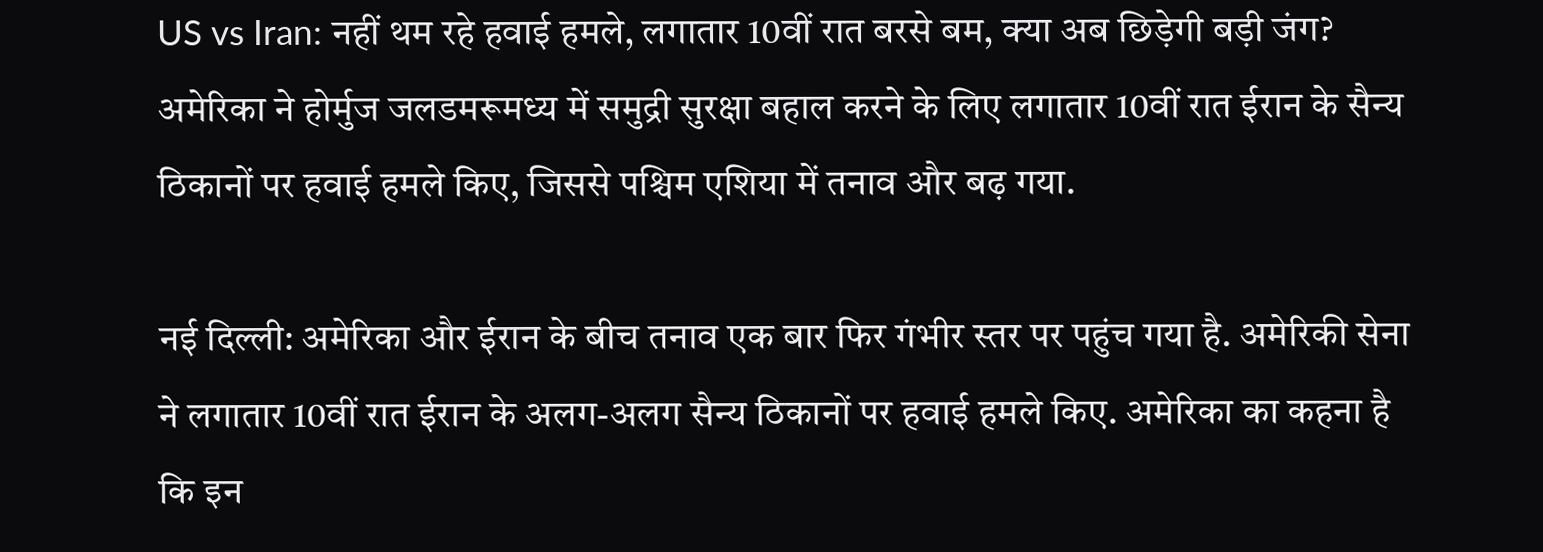US vs Iran: नहीं थम रहे हवाई हमले, लगातार 10वीं रात बरसे बम, क्या अब छिड़ेगी बड़ी जंग?
अमेरिका ने होर्मुज जलडमरूमध्य में समुद्री सुरक्षा बहाल करने के लिए लगातार 10वीं रात ईरान के सैन्य ठिकानों पर हवाई हमले किए, जिससे पश्चिम एशिया में तनाव और बढ़ गया.

नई दिल्ली: अमेरिका और ईरान के बीच तनाव एक बार फिर गंभीर स्तर पर पहुंच गया है. अमेरिकी सेना ने लगातार 10वीं रात ईरान के अलग-अलग सैन्य ठिकानों पर हवाई हमले किए. अमेरिका का कहना है कि इन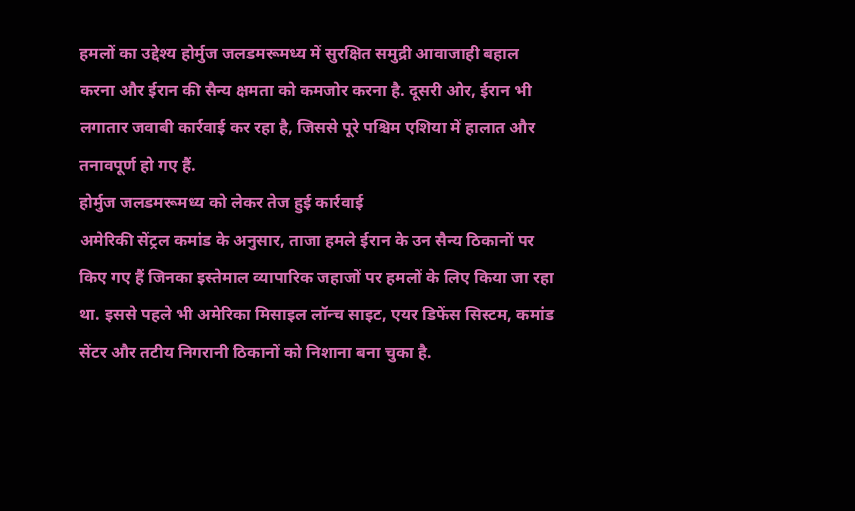हमलों का उद्देश्य होर्मुज जलडमरूमध्य में सुरक्षित समुद्री आवाजाही बहाल करना और ईरान की सैन्य क्षमता को कमजोर करना है. दूसरी ओर, ईरान भी लगातार जवाबी कार्रवाई कर रहा है, जिससे पूरे पश्चिम एशिया में हालात और तनावपूर्ण हो गए हैं.
होर्मुज जलडमरूमध्य को लेकर तेज हुई कार्रवाई
अमेरिकी सेंट्रल कमांड के अनुसार, ताजा हमले ईरान के उन सैन्य ठिकानों पर किए गए हैं जिनका इस्तेमाल व्यापारिक जहाजों पर हमलों के लिए किया जा रहा था. इससे पहले भी अमेरिका मिसाइल लॉन्च साइट, एयर डिफेंस सिस्टम, कमांड सेंटर और तटीय निगरानी ठिकानों को निशाना बना चुका है.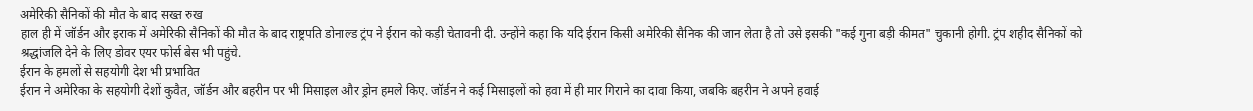अमेरिकी सैनिकों की मौत के बाद सख्त रुख
हाल ही में जॉर्डन और इराक में अमेरिकी सैनिकों की मौत के बाद राष्ट्रपति डोनाल्ड ट्रंप ने ईरान को कड़ी चेतावनी दी. उन्होंने कहा कि यदि ईरान किसी अमेरिकी सैनिक की जान लेता है तो उसे इसकी "कई गुना बड़ी कीमत" चुकानी होगी. ट्रंप शहीद सैनिकों को श्रद्धांजलि देने के लिए डोवर एयर फोर्स बेस भी पहुंचे.
ईरान के हमलों से सहयोगी देश भी प्रभावित
ईरान ने अमेरिका के सहयोगी देशों कुवैत, जॉर्डन और बहरीन पर भी मिसाइल और ड्रोन हमले किए. जॉर्डन ने कई मिसाइलों को हवा में ही मार गिराने का दावा किया, जबकि बहरीन ने अपने हवाई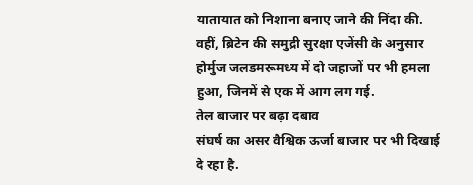यातायात को निशाना बनाए जाने की निंदा की. वहीं, ब्रिटेन की समुद्री सुरक्षा एजेंसी के अनुसार होर्मुज जलडमरूमध्य में दो जहाजों पर भी हमला हुआ, जिनमें से एक में आग लग गई.
तेल बाजार पर बढ़ा दबाव
संघर्ष का असर वैश्विक ऊर्जा बाजार पर भी दिखाई दे रहा है.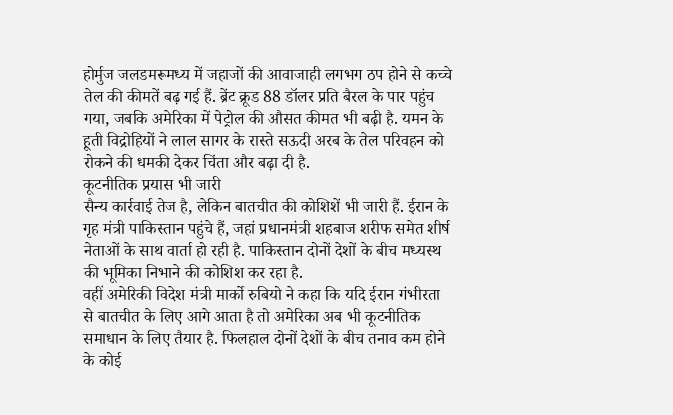होर्मुज जलडमरूमध्य में जहाजों की आवाजाही लगभग ठप होने से कच्चे तेल की कीमतें बढ़ गई हैं. ब्रेंट क्रूड 88 डॉलर प्रति बैरल के पार पहुंच गया, जबकि अमेरिका में पेट्रोल की औसत कीमत भी बढ़ी है. यमन के हूती विद्रोहियों ने लाल सागर के रास्ते सऊदी अरब के तेल परिवहन को रोकने की धमकी देकर चिंता और बढ़ा दी है.
कूटनीतिक प्रयास भी जारी
सैन्य कार्रवाई तेज है, लेकिन बातचीत की कोशिशें भी जारी हैं. ईरान के गृह मंत्री पाकिस्तान पहुंचे हैं, जहां प्रधानमंत्री शहबाज शरीफ समेत शीर्ष नेताओं के साथ वार्ता हो रही है. पाकिस्तान दोनों देशों के बीच मध्यस्थ की भूमिका निभाने की कोशिश कर रहा है.
वहीं अमेरिकी विदेश मंत्री मार्को रुबियो ने कहा कि यदि ईरान गंभीरता से बातचीत के लिए आगे आता है तो अमेरिका अब भी कूटनीतिक समाधान के लिए तैयार है. फिलहाल दोनों देशों के बीच तनाव कम होने के कोई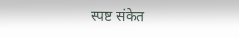स्पष्ट संकेत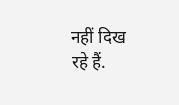नहीं दिख रहे हैं.